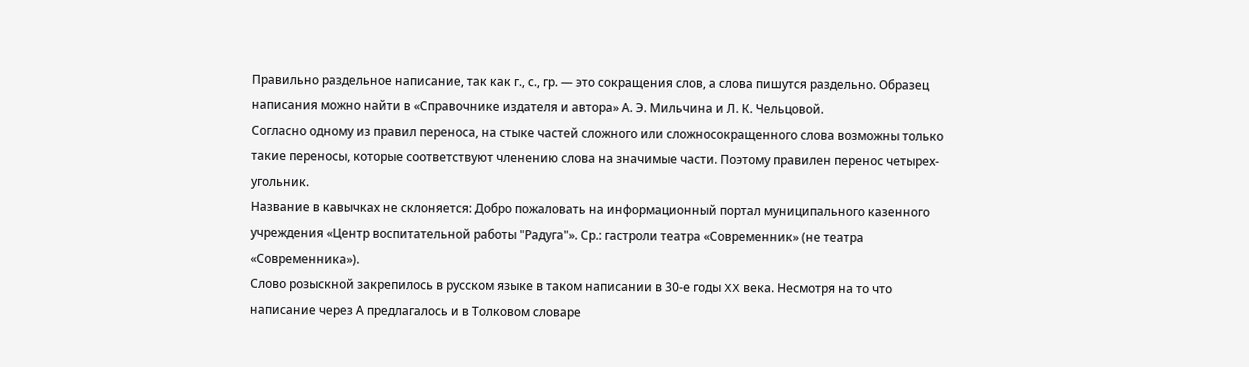Правильно раздельное написание, так как г., с., гр. — это сокращения слов, а слова пишутся раздельно. Образец написания можно найти в «Справочнике издателя и автора» А. Э. Мильчина и Л. К. Чельцовой.
Согласно одному из правил переноса, на стыке частей сложного или сложносокращенного слова возможны только такие переносы, которые соответствуют членению слова на значимые части. Поэтому правилен перенос четырех-угольник.
Название в кавычках не склоняется: Добро пожаловать на информационный портал муниципального казенного учреждения «Центр воспитательной работы "Радуга"». Ср.: гастроли театра «Современник» (не театра «Современника»).
Слово розыскной закрепилось в русском языке в таком написании в 30-е годы XX века. Несмотря на то что написание через А предлагалось и в Толковом словаре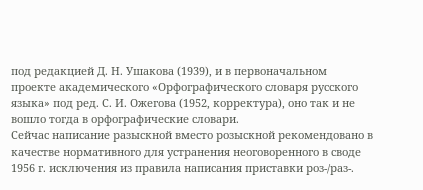под редакцией Д. Н. Ушакова (1939), и в первоначальном проекте академического «Орфографического словаря русского языка» под ред. С. И. Ожегова (1952, корректура), оно так и не вошло тогда в орфографические словари.
Сейчас написание разыскной вместо розыскной рекомендовано в качестве нормативного для устранения неоговоренного в своде 1956 г. исключения из правила написания приставки роз-/раз-.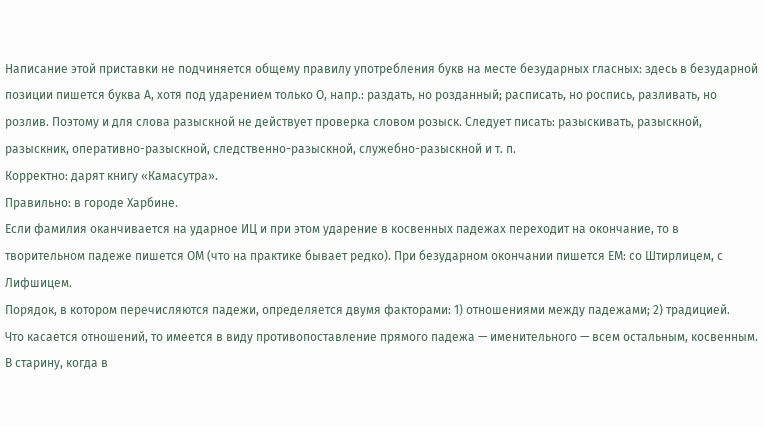Написание этой приставки не подчиняется общему правилу употребления букв на месте безударных гласных: здесь в безударной позиции пишется буква А, хотя под ударением только О, напр.: раздать, но розданный; расписать, но роспись, разливать, но розлив. Поэтому и для слова разыскной не действует проверка словом розыск. Следует писать: разыскивать, разыскной, разыскник, оперативно-разыскной, следственно-разыскной, служебно-разыскной и т. п.
Корректно: дарят книгу «Камасутра».
Правильно: в городе Харбине.
Если фамилия оканчивается на ударное ИЦ и при этом ударение в косвенных падежах переходит на окончание, то в творительном падеже пишется ОМ (что на практике бывает редко). При безударном окончании пишется ЕМ: со Штирлицем, с Лифшицем.
Порядок, в котором перечисляются падежи, определяется двумя факторами: 1) отношениями между падежами; 2) традицией.
Что касается отношений, то имеется в виду противопоставление прямого падежа — именительного — всем остальным, косвенным. В старину, когда в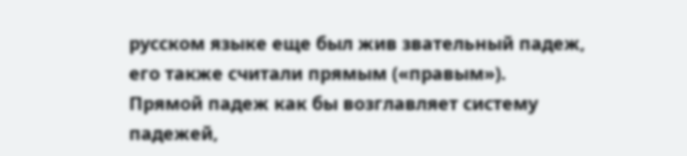русском языке еще был жив звательный падеж, его также считали прямым («правым»).
Прямой падеж как бы возглавляет систему падежей,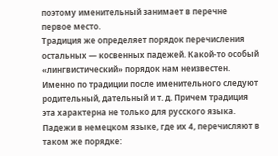поэтому именительный занимает в перечне первое место.
Традиция же определяет порядок перечисления остальных — косвенных падежей. Какой-то особый «лингвистический» порядок нам неизвестен. Именно по традиции после именительного следуют родительный, дательный и т. д. Причем традиция эта характерна не только для русского языка. Падежи в немецком языке, где их 4, перечисляют в таком же порядке: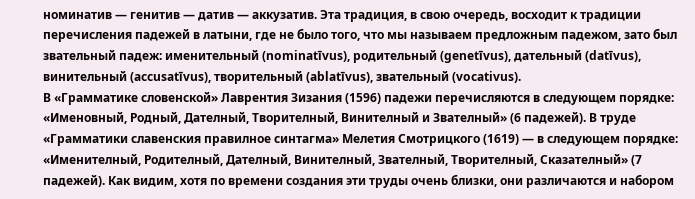номинатив — генитив — датив — аккузатив. Эта традиция, в свою очередь, восходит к традиции перечисления падежей в латыни, где не было того, что мы называем предложным падежом, зато был звательный падеж: именительный (nominatīvus), родительный (genetīvus), дательный (datīvus), винительный (accusatīvus), творительный (ablatīvus), звательный (vocativus).
В «Грамматике словенской» Лаврентия Зизания (1596) падежи перечисляются в следующем порядке: «Именовный, Родный, Дателный, Творителный, Винителный и Звателный» (6 падежей). В труде «Грамматики славенския правилное синтагма» Мелетия Смотрицкого (1619) — в следующем порядке: «Именителный, Родителный, Дателный, Винителный, Звателный, Творителный, Сказателный» (7 падежей). Как видим, хотя по времени создания эти труды очень близки, они различаются и набором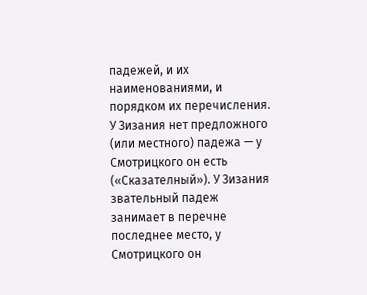падежей, и их наименованиями, и порядком их перечисления. У Зизания нет предложного (или местного) падежа — у Смотрицкого он есть («Сказателный»). У Зизания звательный падеж занимает в перечне последнее место, у Смотрицкого он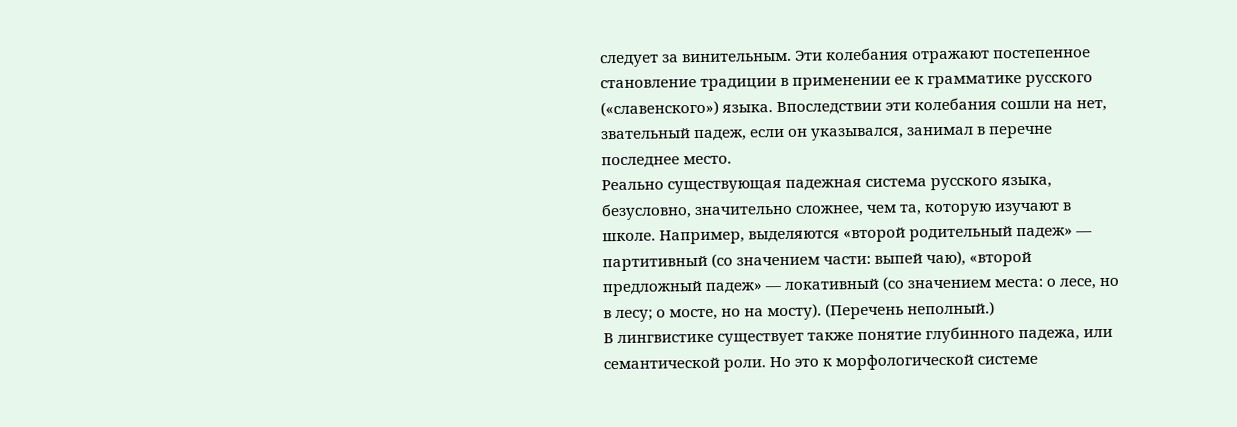следует за винительным. Эти колебания отражают постепенное становление традиции в применении ее к грамматике русского («славенского») языка. Впоследствии эти колебания сошли на нет, звательный падеж, если он указывался, занимал в перечне последнее место.
Реально существующая падежная система русского языка, безусловно, значительно сложнее, чем та, которую изучают в школе. Например, выделяются «второй родительный падеж» — партитивный (со значением части: выпей чаю), «второй предложный падеж» — локативный (со значением места: о лесе, но в лесу; о мосте, но на мосту). (Перечень неполный.)
В лингвистике существует также понятие глубинного падежа, или семантической роли. Но это к морфологической системе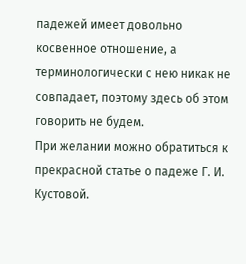падежей имеет довольно косвенное отношение, а терминологически с нею никак не совпадает, поэтому здесь об этом говорить не будем.
При желании можно обратиться к прекрасной статье о падеже Г. И. Кустовой.